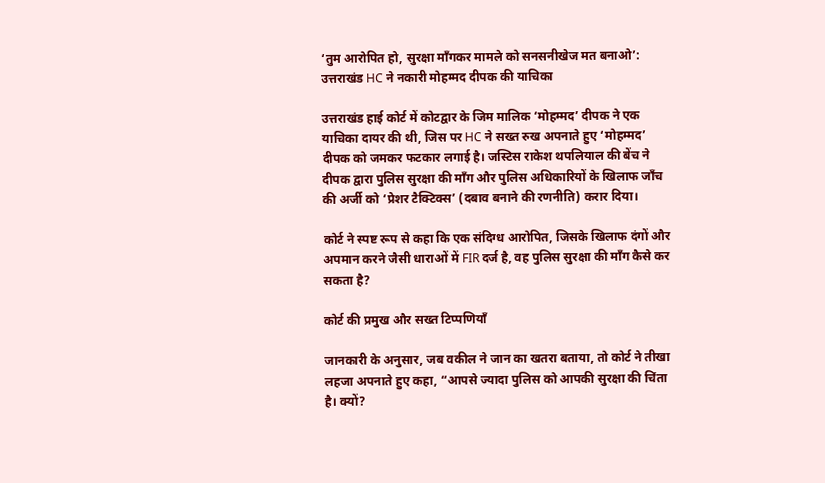‘तुम आरोपित हो, सुरक्षा माँगकर मामले को सनसनीखेज मत बनाओ’: उत्तराखंड HC ने नकारी मोहम्मद दीपक की याचिका

उत्तराखंड हाई कोर्ट में कोटद्वार के जिम मालिक ‘मोहम्मद’ दीपक ने एक याचिका दायर की थी, जिस पर HC ने सख्त रुख अपनाते हुए ‘मोहम्मद’ दीपक को जमकर फटकार लगाई है। जस्टिस राकेश थपलियाल की बेंच ने दीपक द्वारा पुलिस सुरक्षा की माँग और पुलिस अधिकारियों के खिलाफ जाँच की अर्जी को ‘प्रेशर टैक्टिक्स’ (दबाव बनाने की रणनीति) करार दिया।

कोर्ट ने स्पष्ट रूप से कहा कि एक संदिग्ध आरोपित, जिसके खिलाफ दंगों और अपमान करने जैसी धाराओं में FIR दर्ज है, वह पुलिस सुरक्षा की माँग कैसे कर सकता है?

कोर्ट की प्रमुख और सख्त टिप्पणियाँ

जानकारी के अनुसार, जब वकील ने जान का खतरा बताया, तो कोर्ट ने तीखा लहजा अपनाते हुए कहा, “आपसे ज्यादा पुलिस को आपकी सुरक्षा की चिंता है। क्यों?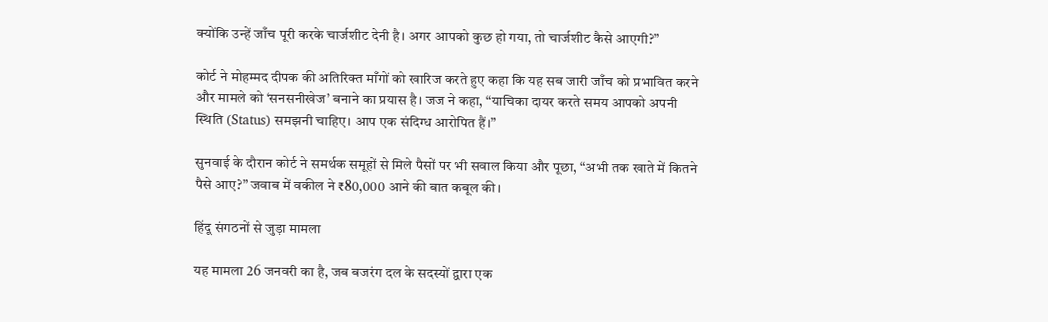क्योंकि उन्हें जाँच पूरी करके चार्जशीट देनी है। अगर आपको कुछ हो गया, तो चार्जशीट कैसे आएगी?”

कोर्ट ने मोहम्मद दीपक की अतिरिक्त माँगों को खारिज करते हुए कहा कि यह सब जारी जाँच को प्रभावित करने और मामले को ‘सनसनीखेज’ बनाने का प्रयास है। जज ने कहा, “याचिका दायर करते समय आपको अपनी स्थिति (Status) समझनी चाहिए। आप एक संदिग्ध आरोपित हैं।”

सुनवाई के दौरान कोर्ट ने समर्थक समूहों से मिले पैसों पर भी सवाल किया और पूछा, “अभी तक खाते में कितने पैसे आए?” जवाब में वकील ने ₹80,000 आने की बात कबूल की।

हिंदू संगठनों से जुड़ा मामला

यह मामला 26 जनवरी का है, जब बजरंग दल के सदस्यों द्वारा एक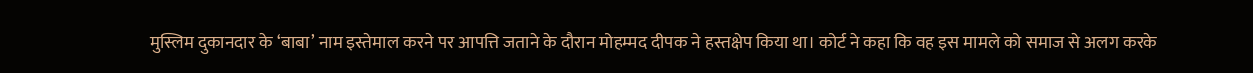मुस्लिम दुकानदार के ‘बाबा’ नाम इस्तेमाल करने पर आपत्ति जताने के दौरान मोहम्मद दीपक ने हस्तक्षेप किया था। कोर्ट ने कहा कि वह इस मामले को समाज से अलग करके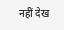नहीं देख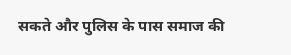सकते और पुलिस के पास समाज की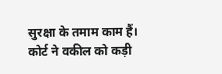सुरक्षा के तमाम काम हैं। कोर्ट ने वकील को कड़ी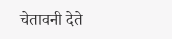चेतावनी देते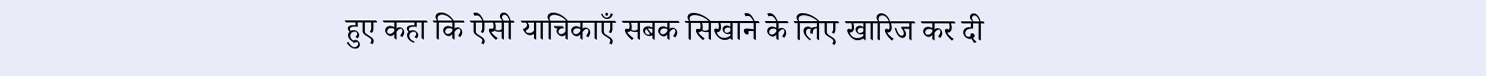हुए कहा कि ऐसी याचिकाएँ सबक सिखाने के लिए खारिज कर दी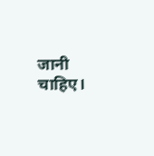जानी चाहिए।